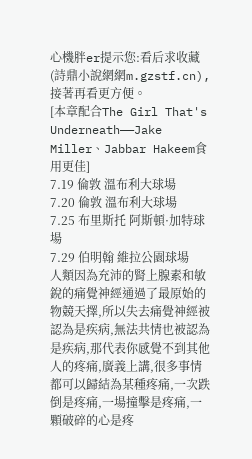心機胖er提示您:看后求收藏(詩鼎小說網網m.gzstf.cn),接著再看更方便。
[本章配合The Girl That's Underneath——Jake Miller、Jabbar Hakeem食用更佳]
7.19 倫敦 溫布利大球場
7.20 倫敦 溫布利大球場
7.25 布里斯托 阿斯頓·加特球場
7.29 伯明翰 維拉公園球場
人類因為充沛的腎上腺素和敏銳的痛覺神經通過了最原始的物競天擇,所以失去痛覺神經被認為是疾病,無法共情也被認為是疾病,那代表你感覺不到其他人的疼痛,廣義上講,很多事情都可以歸結為某種疼痛,一次跌倒是疼痛,一場撞擊是疼痛,一顆破碎的心是疼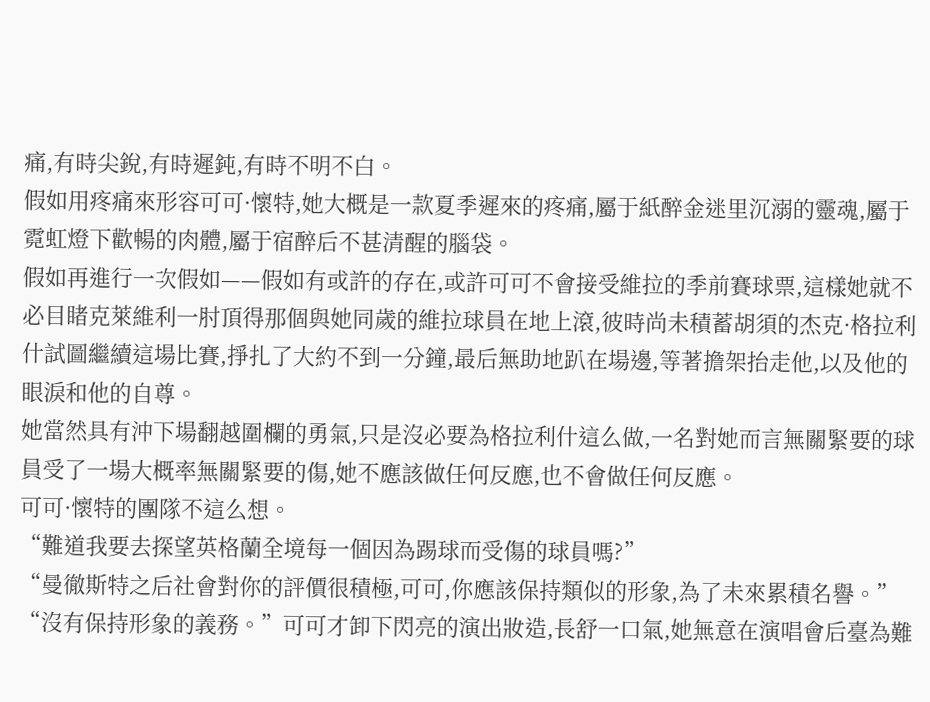痛,有時尖銳,有時遲鈍,有時不明不白。
假如用疼痛來形容可可·懷特,她大概是一款夏季遲來的疼痛,屬于紙醉金迷里沉溺的靈魂,屬于霓虹燈下歡暢的肉體,屬于宿醉后不甚清醒的腦袋。
假如再進行一次假如——假如有或許的存在,或許可可不會接受維拉的季前賽球票,這樣她就不必目睹克萊維利一肘頂得那個與她同歲的維拉球員在地上滾,彼時尚未積蓄胡須的杰克·格拉利什試圖繼續這場比賽,掙扎了大約不到一分鐘,最后無助地趴在場邊,等著擔架抬走他,以及他的眼淚和他的自尊。
她當然具有沖下場翻越圍欄的勇氣,只是沒必要為格拉利什這么做,一名對她而言無關緊要的球員受了一場大概率無關緊要的傷,她不應該做任何反應,也不會做任何反應。
可可·懷特的團隊不這么想。
“難道我要去探望英格蘭全境每一個因為踢球而受傷的球員嗎?”
“曼徹斯特之后社會對你的評價很積極,可可,你應該保持類似的形象,為了未來累積名譽。”
“沒有保持形象的義務。”可可才卸下閃亮的演出妝造,長舒一口氣,她無意在演唱會后臺為難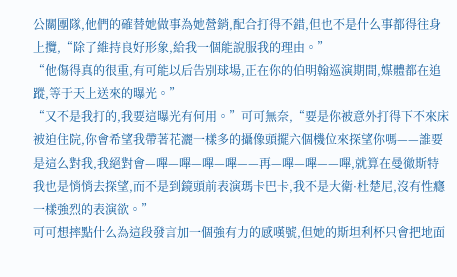公關團隊,他們的確替她做事為她營銷,配合打得不錯,但也不是什么事都得往身上攬,“除了維持良好形象,給我一個能說服我的理由。”
“他傷得真的很重,有可能以后告別球場,正在你的伯明翰巡演期間,媒體都在追蹤,等于天上送來的曝光。”
“又不是我打的,我要這曝光有何用。”可可無奈,“要是你被意外打得下不來床被迫住院,你會希望我帶著花灑一樣多的攝像頭擺六個機位來探望你嗎——誰要是這么對我,我絕對會—嗶—嗶—嗶—嗶——再—嗶—嗶——嗶,就算在曼徹斯特我也是悄悄去探望,而不是到鏡頭前表演瑪卡巴卡,我不是大衛·杜楚尼,沒有性癮一樣強烈的表演欲。”
可可想摔點什么為這段發言加一個強有力的感嘆號,但她的斯坦利杯只會把地面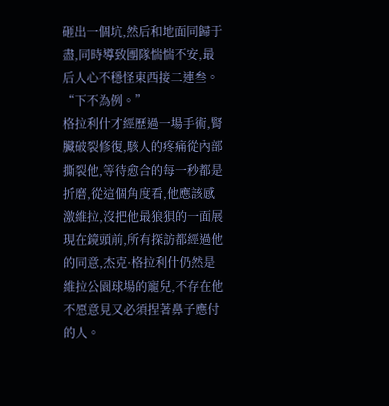砸出一個坑,然后和地面同歸于盡,同時導致團隊惴惴不安,最后人心不穩怪東西接二連叁。
“下不為例。”
格拉利什才經歷過一場手術,腎臟破裂修復,駭人的疼痛從內部撕裂他,等待愈合的每一秒都是折磨,從這個角度看,他應該感激維拉,沒把他最狼狽的一面展現在鏡頭前,所有探訪都經過他的同意,杰克·格拉利什仍然是維拉公園球場的寵兒,不存在他不愿意見又必須捏著鼻子應付的人。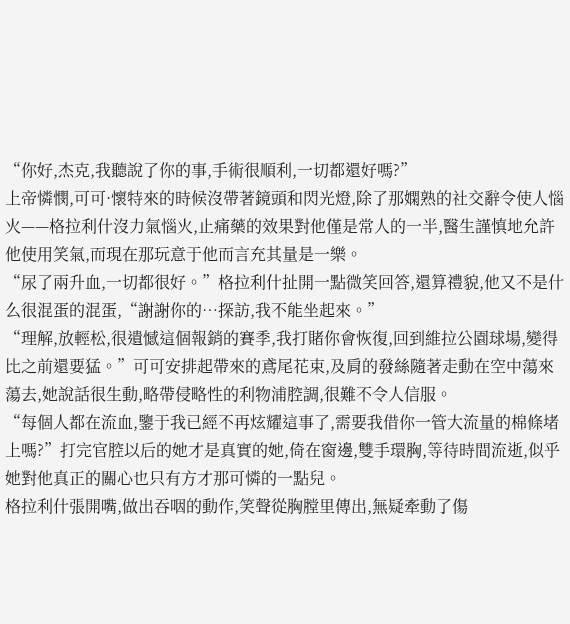“你好,杰克,我聽說了你的事,手術很順利,一切都還好嗎?”
上帝憐憫,可可·懷特來的時候沒帶著鏡頭和閃光燈,除了那嫻熟的社交辭令使人惱火——格拉利什沒力氣惱火,止痛藥的效果對他僅是常人的一半,醫生謹慎地允許他使用笑氣,而現在那玩意于他而言充其量是一樂。
“尿了兩升血,一切都很好。”格拉利什扯開一點微笑回答,還算禮貌,他又不是什么很混蛋的混蛋,“謝謝你的…探訪,我不能坐起來。”
“理解,放輕松,很遺憾這個報銷的賽季,我打賭你會恢復,回到維拉公園球場,變得比之前還要猛。”可可安排起帶來的鳶尾花束,及肩的發絲隨著走動在空中蕩來蕩去,她說話很生動,略帶侵略性的利物浦腔調,很難不令人信服。
“每個人都在流血,鑒于我已經不再炫耀這事了,需要我借你一管大流量的棉條堵上嗎?”打完官腔以后的她才是真實的她,倚在窗邊,雙手環胸,等待時間流逝,似乎她對他真正的關心也只有方才那可憐的一點兒。
格拉利什張開嘴,做出吞咽的動作,笑聲從胸膛里傳出,無疑牽動了傷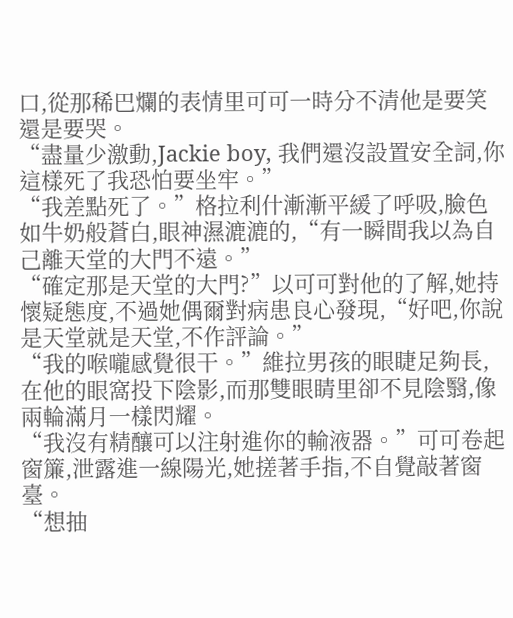口,從那稀巴爛的表情里可可一時分不清他是要笑還是要哭。
“盡量少激動,Jackie boy, 我們還沒設置安全詞,你這樣死了我恐怕要坐牢。”
“我差點死了。”格拉利什漸漸平緩了呼吸,臉色如牛奶般蒼白,眼神濕漉漉的,“有一瞬間我以為自己離天堂的大門不遠。”
“確定那是天堂的大門?”以可可對他的了解,她持懷疑態度,不過她偶爾對病患良心發現,“好吧,你說是天堂就是天堂,不作評論。”
“我的喉嚨感覺很干。”維拉男孩的眼睫足夠長,在他的眼窩投下陰影,而那雙眼睛里卻不見陰翳,像兩輪滿月一樣閃耀。
“我沒有精釀可以注射進你的輸液器。”可可卷起窗簾,泄露進一線陽光,她搓著手指,不自覺敲著窗臺。
“想抽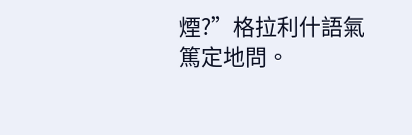煙?”格拉利什語氣篤定地問。